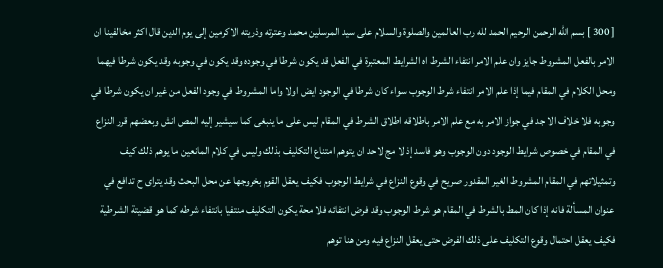[ 300 ] بسم الله الرحمن الرحيم الحمد لله رب العالمين والصلوة والسلام على سيد المرسلين محمد وعترته وذريته الاكرمين إلى يوم الدين قال اكثر مخالفينا ان الامر بالفعل المشروط جايز وان علم الامر انتفاء الشرط اه الشرايط المعتبرة في الفعل قد يكون شرطا في وجوده وقد يكون في وجوبه وقد يكون شرطا فيهما ومحل الكلام في المقام فيما إذا علم الامر انتفاء شرط الوجوب سواء كان شرطا في الوجود ايض اولا واما المشروط في وجود الفعل من غير ان يكون شرطا في وجوبه فلا خلاف الا جد في جواز الامر به مع علم الامر باطلاقه اطلاق الشرط في المقام ليس على ما ينبغى كما سيشير إليه المص انش وبعضهم قرر النزاع في المقام في خصوص شرايط الوجود دون الوجوب وهو فاسد إذ لا مج لاحد ان يتوهم امتناع التكليف بذلك وليس في كلام المانعين ما يوهم ذلك كيف وتمثيلاتهم في المقام المشروط الغير المقدور صريح في وقوع النزاع في شرايط الوجوب فكيف يعقل القوم بخروجها عن محل البحث وقد يتراى ح تدافع في عنوان المسألة فانه إذا كان المط بالشرط في المقام هو شرط الوجوب وقد فرض انتفائه فلا محة يكون التكليف منتفيا بانتفاء شرطه كما هو قضيتة الشرطية فكيف يعقل احتمال وقوع التكليف على ذلك الفرض حتى يعقل النزاع فيه ومن هنا توهم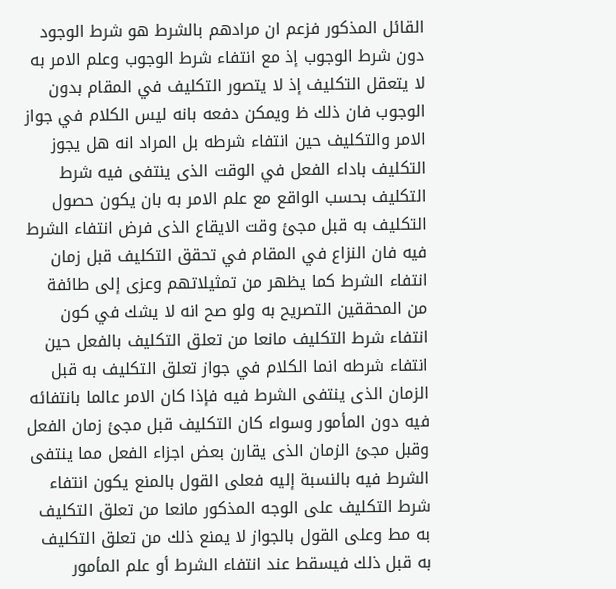القائل المذكور فزعم ان مرادهم بالشرط هو شرط الوجود دون شرط الوجوب إذ مع انتفاء شرط الوجوب وعلم الامر به لا يتعقل التكليف إذ لا يتصور التكليف في المقام بدون الوجوب فان ذلك ظ ويمكن دفعه بانه ليس الكلام في جواز الامر والتكليف حين انتفاء شرطه بل المراد انه هل يجوز التكليف باداء الفعل في الوقت الذى ينتفى فيه شرط التكليف بحسب الواقع مع علم الامر به بان يكون حصول التكليف به قبل مجئ وقت الايقاع الذى فرض انتفاء الشرط فيه فان النزاع في المقام في تحقق التكليف قبل زمان انتفاء الشرط كما يظهر من تمثيلاتهم وعزى إلى طائفة من المحققين التصريح به ولو صح انه لا يشك في كون انتفاء شرط التكليف مانعا من تعلق التكليف بالفعل حين انتفاء شرطه انما الكلام في جواز تعلق التكليف به قبل الزمان الذى ينتفى الشرط فيه فإذا كان الامر عالما بانتفائه فيه دون المأمور وسواء كان التكليف قبل مجئ زمان الفعل وقبل مجئ الزمان الذى يقارن بعض اجزاء الفعل مما ينتفى الشرط فيه بالنسبة إليه فعلى القول بالمنع يكون انتفاء شرط التكليف على الوجه المذكور مانعا من تعلق التكليف به مط وعلى القول بالجواز لا يمنع ذلك من تعلق التكليف به قبل ذلك فيسقط عند انتفاء الشرط أو علم المأمور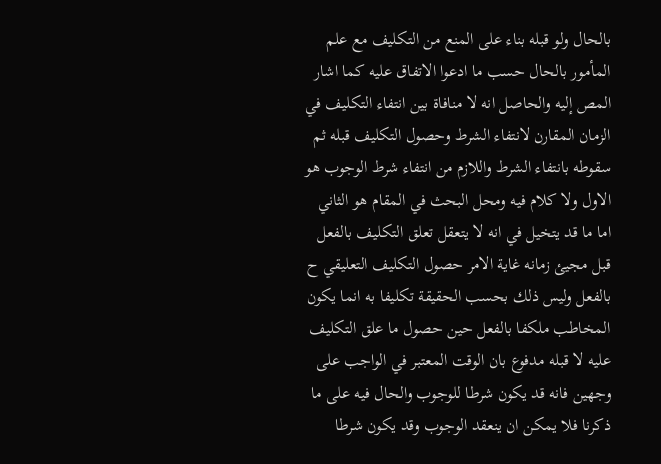بالحال ولو قبله بناء على المنع من التكليف مع علم المأمور بالحال حسب ما ادعوا الاتفاق عليه كما اشار المص إليه والحاصل انه لا منافاة بين انتفاء التكليف في الزمان المقارن لانتفاء الشرط وحصول التكليف قبله ثم سقوطه بانتفاء الشرط واللازم من انتفاء شرط الوجوب هو الاول ولا كلام فيه ومحل البحث في المقام هو الثاني اما ما قد يتخيل في انه لا يتعقل تعلق التكليف بالفعل قبل مجيئ زمانه غاية الامر حصول التكليف التعليقي ح بالفعل وليس ذلك بحسب الحقيقة تكليفا به انما يكون المخاطب ملكفا بالفعل حين حصول ما علق التكليف عليه لا قبله مدفوع بان الوقت المعتبر في الواجب على وجهين فانه قد يكون شرطا للوجوب والحال فيه على ما ذكرنا فلا يمكن ان ينعقد الوجوب وقد يكون شرطا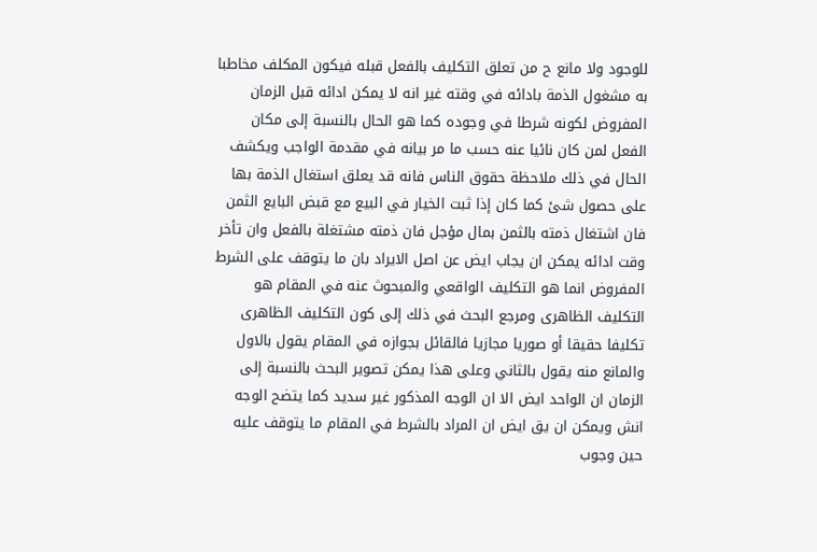للوجود ولا مانع ح من تعلق التكليف بالفعل قبله فيكون المكلف مخاطبا به مشغول الذمة بادائه في وقته غير انه لا يمكن ادائه قبل الزمان المفروض لكونه شرطا في وجوده كما هو الحال بالنسبة إلى مكان الفعل لمن كان نائيا عنه حسب ما مر بيانه في مقدمة الواجب ويكشف الحال في ذلك ملاحظة حقوق الناس فانه قد يعلق استغال الذمة بها على حصول شئ كما كان إذا ثبت الخيار في البيع مع قبض البايع الثمن فان اشتغال ذمته بالثمن بمال مؤجل فان ذمته مشتغلة بالفعل وان تأخر وقت ادائه يمكن ان يجاب ايض عن اصل الايراد بان ما يتوقف على الشرط المفروض انما هو التكليف الواقعي والمبحوث عنه في المقام هو التكليف الظاهرى ومرجع البحث في ذلك إلى كون التكليف الظاهرى تكليفا حقيقا أو صوريا مجازيا فالقائل بجوازه في المقام يقول بالاول والمانع منه يقول بالثاني وعلى هذا يمكن تصوير البحث بالنسبة إلى الزمان ان الواحد ايض الا ان الوجه المذكور غير سديد كما يتضح الوجه انش ويمكن ان يق ايض ان المراد بالشرط في المقام ما يتوقف عليه حين وجوب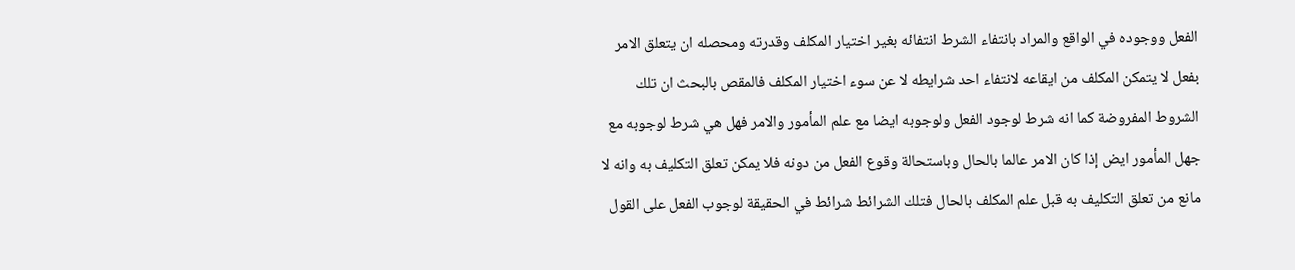الفعل ووجوده في الواقع والمراد بانتفاء الشرط انتفائه بغير اختيار المكلف وقدرته ومحصله ان يتعلق الامر بفعل لا يتمكن المكلف من ايقاعه لانتفاء احد شرايطه لا عن سوء اختيار المكلف فالمقص بالبحث ان تلك الشروط المفروضة كما انه شرط لوجود الفعل ولوجوبه ايضا مع علم المأمور والامر فهل هي شرط لوجوبه مع جهل المأمور ايض إذا كان الامر عالما بالحال وباستحالة وقوع الفعل من دونه فلا يمكن تعلق التكليف به وانه لا مانع من تعلق التكليف به قبل علم المكلف بالحال فتلك الشرائط شرائط في الحقيقة لوجوب الفعل على القول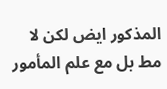المذكور ايض لكن لا مط بل مع علم المأمور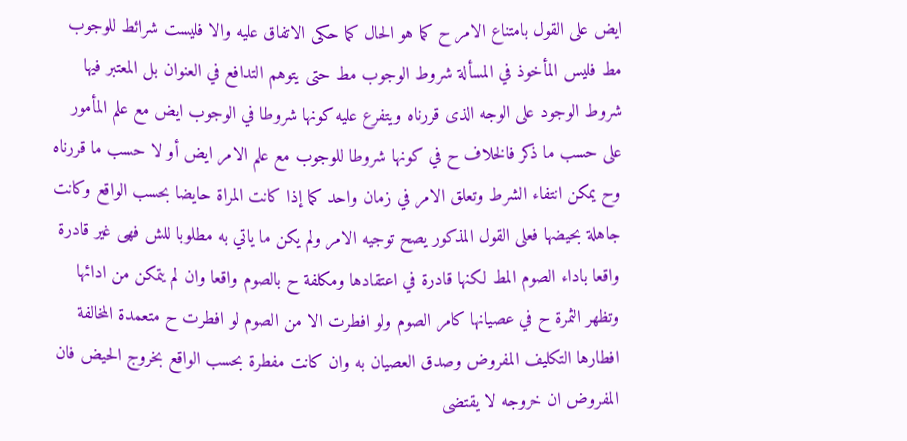ايض على القول بامتناع الامر ح كما هو الحال كما حكى الاتفاق عليه والا فليست شرائط للوجوب مط فليس المأخوذ في المسألة شروط الوجوب مط حتى يتوهم التدافع في العنوان بل المعتبر فيها شروط الوجود على الوجه الذى قررناه ويتفرع عليه كونها شروطا في الوجوب ايض مع علم المأمور على حسب ما ذكر فالخلاف ح في كونها شروطا للوجوب مع علم الامر ايض أو لا حسب ما قررناه وح يمكن انتفاء الشرط وتعلق الامر في زمان واحد كما إذا كانت المراة حايضا بحسب الواقع وكانت جاهلة بحيضها فعلى القول المذكور يصح توجيه الامر ولم يكن ما ياتي به مطلوبا للش فهى غير قادرة واقعا باداء الصوم المط لكنها قادرة في اعتقادها ومكلفة ح بالصوم واقعا وان لم يتمكن من ادائها وتظهر الثمرة ح في عصيانها كامر الصوم ولو افطرت الا من الصوم لو افطرت ح متعمدة المخالفة افطارها التكليف المفروض وصدق العصيان به وان كانت مفطرة بحسب الواقع بخروج الحيض فان المفروض ان خروجه لا يقتضى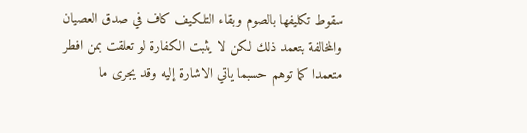سقوط تكليفها بالصوم وبقاء التلكيف كاف في صدق العصيان والمخالفة بتعمد ذلك لكن لا يثبت الكفارة لو تعلقت بمن افطر متعمدا كما توهم حسبما ياتي الاشارة إليه وقد يجرى ما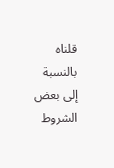قلناه بالنسبة إلى بعض الشروط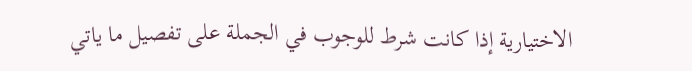الاختيارية إذا كانت شرط للوجوب في الجملة على تفصيل ما ياتي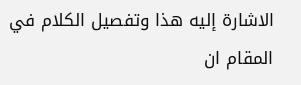الاشارة إليه هذا وتفصيل الكلام في المقام ان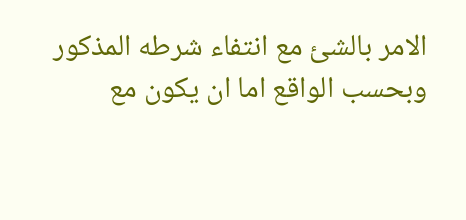الامر بالشئ مع انتفاء شرطه المذكور وبحسب الواقع اما ان يكون مع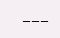___